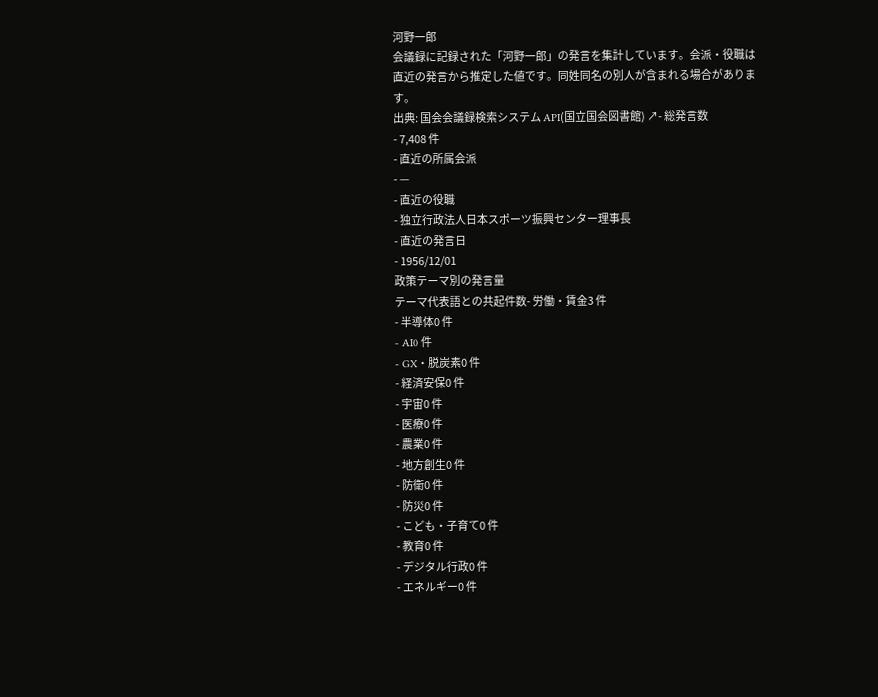河野一郎
会議録に記録された「河野一郎」の発言を集計しています。会派・役職は直近の発言から推定した値です。同姓同名の別人が含まれる場合があります。
出典: 国会会議録検索システム API(国立国会図書館) ↗- 総発言数
- 7,408 件
- 直近の所属会派
- —
- 直近の役職
- 独立行政法人日本スポーツ振興センター理事長
- 直近の発言日
- 1956/12/01
政策テーマ別の発言量
テーマ代表語との共起件数- 労働・賃金3 件
- 半導体0 件
- AI0 件
- GX・脱炭素0 件
- 経済安保0 件
- 宇宙0 件
- 医療0 件
- 農業0 件
- 地方創生0 件
- 防衛0 件
- 防災0 件
- こども・子育て0 件
- 教育0 件
- デジタル行政0 件
- エネルギー0 件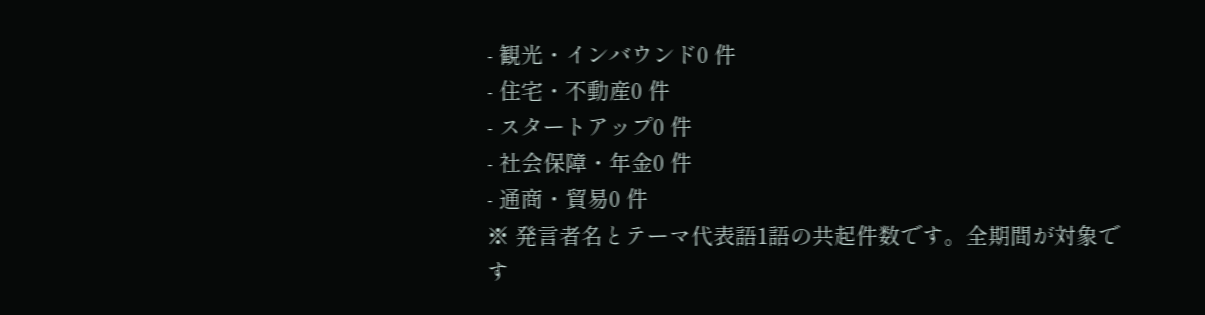- 観光・インバウンド0 件
- 住宅・不動産0 件
- スタートアップ0 件
- 社会保障・年金0 件
- 通商・貿易0 件
※ 発言者名とテーマ代表語1語の共起件数です。全期間が対象です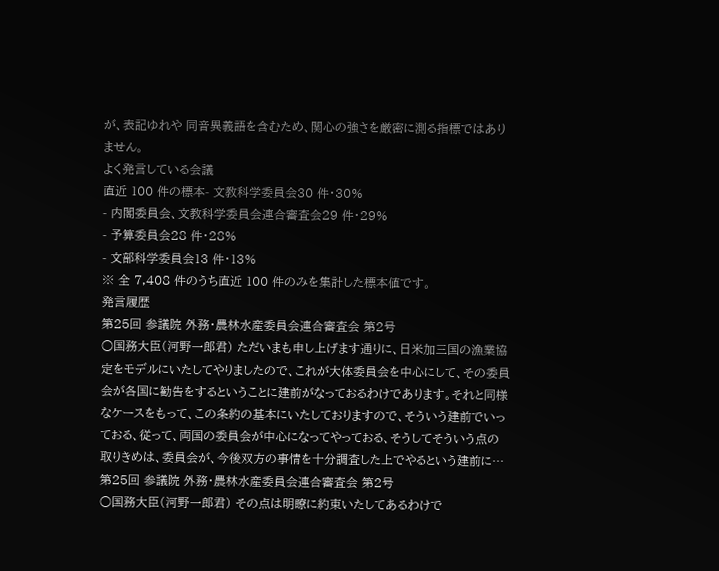が、表記ゆれや 同音異義語を含むため、関心の強さを厳密に測る指標ではありません。
よく発言している会議
直近 100 件の標本- 文教科学委員会30 件・30%
- 内閣委員会、文教科学委員会連合審査会29 件・29%
- 予算委員会28 件・28%
- 文部科学委員会13 件・13%
※ 全 7,408 件のうち直近 100 件のみを集計した標本値です。
発言履歴
第25回 参議院 外務・農林水産委員会連合審査会 第2号
○国務大臣(河野一郎君) ただいまも申し上げます通りに、日米加三国の漁業協定をモデルにいたしてやりましたので、これが大体委員会を中心にして、その委員会が各国に勧告をするということに建前がなっておるわけであります。それと同様なケースをもって、この条約の基本にいたしておりますので、そういう建前でいっておる、従って、両国の委員会が中心になってやっておる、そうしてそういう点の取りきめは、委員会が、今後双方の事情を十分調査した上でやるという建前に…
第25回 参議院 外務・農林水産委員会連合審査会 第2号
○国務大臣(河野一郎君) その点は明瞭に約束いたしてあるわけで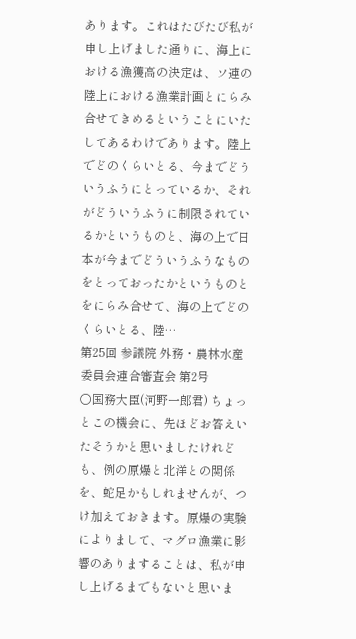あります。これはたびたび私が申し上げました通りに、海上における漁獲高の決定は、ソ連の陸上における漁業計画とにらみ合せてきめるということにいたしてあるわけであります。陸上でどのくらいとる、今までどういうふうにとっているか、それがどういうふうに制限されているかというものと、海の上で日本が今までどういうふうなものをとっておったかというものとをにらみ合せて、海の上でどのくらいとる、陸…
第25回 参議院 外務・農林水産委員会連合審査会 第2号
○国務大臣(河野一郎君) ちょっとこの機会に、先ほどお答えいたそうかと思いましたけれども、例の原爆と北洋との関係を、蛇足かもしれませんが、つけ加えておきます。原爆の実験によりまして、マグロ漁業に影響のありますることは、私が申し上げるまでもないと思いま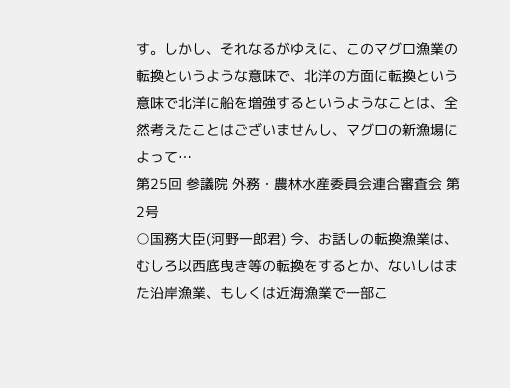す。しかし、それなるがゆえに、このマグロ漁業の転換というような意味で、北洋の方面に転換という意味で北洋に船を増強するというようなことは、全然考えたことはございませんし、マグロの新漁場によって…
第25回 参議院 外務・農林水産委員会連合審査会 第2号
○国務大臣(河野一郎君) 今、お話しの転換漁業は、むしろ以西底曳き等の転換をするとか、ないしはまた沿岸漁業、もしくは近海漁業で一部こ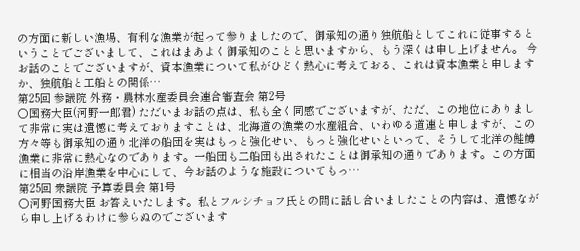の方面に新しい漁場、有利な漁業が起って参りましたので、御承知の通り独航船としてこれに従事するということでございまして、これはまあよく御承知のことと思いますから、もう深くは申し上げません。 今お話のことでございますが、資本漁業について私がひどく熱心に考えておる、これは資本漁業と申しますか、独航船と工船との関係…
第25回 参議院 外務・農林水産委員会連合審査会 第2号
○国務大臣(河野一郎君) ただいまお話の点は、私も全く同感でございますが、ただ、この地位にありまして非常に実は遺憾に考えておりますことは、北海道の漁業の水産組合、いわゆる道連と申しますが、この方々等も御承知の通り北洋の船団を実はもっと強化せい、もっと強化せいといって、そうして北洋の鮭鱒漁業に非常に熱心なのであります。一船団も二船団も出されたことは御承知の通りであります。この方面に相当の沿岸漁業を中心にして、今お話のような施設についてもっ…
第25回 衆議院 予算委員会 第1号
○河野国務大臣 お答えいたします。私とフルシチョフ氏との間に話し合いましたことの内容は、遺憾ながら申し上げるわけに参らぬのでございます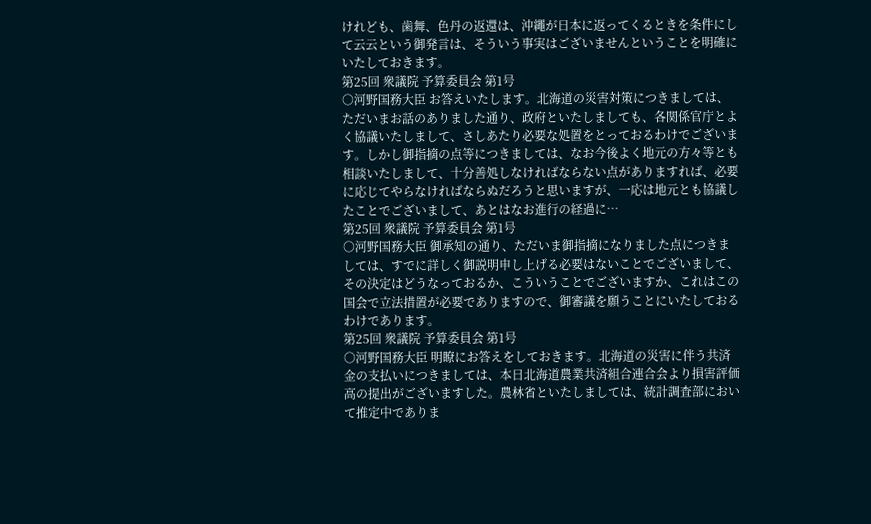けれども、歯舞、色丹の返還は、沖繩が日本に返ってくるときを条件にして云云という御発言は、そういう事実はございませんということを明確にいたしておきます。
第25回 衆議院 予算委員会 第1号
○河野国務大臣 お答えいたします。北海道の災害対策につきましては、ただいまお話のありました通り、政府といたしましても、各関係官庁とよく協議いたしまして、さしあたり必要な処置をとっておるわけでございます。しかし御指摘の点等につきましては、なお今後よく地元の方々等とも相談いたしまして、十分善処しなければならない点がありますれば、必要に応じてやらなければならぬだろうと思いますが、一応は地元とも協議したことでございまして、あとはなお進行の経過に…
第25回 衆議院 予算委員会 第1号
○河野国務大臣 御承知の通り、ただいま御指摘になりました点につきましては、すでに詳しく御説明申し上げる必要はないことでございまして、その決定はどうなっておるか、こういうことでございますか、これはこの国会で立法措置が必要でありますので、御審議を願うことにいたしておるわけであります。
第25回 衆議院 予算委員会 第1号
○河野国務大臣 明瞭にお答えをしておきます。北海道の災害に伴う共済金の支払いにつきましては、本日北海道農業共済組合連合会より損害評価高の提出がございますした。農林省といたしましては、統計調査部において推定中でありま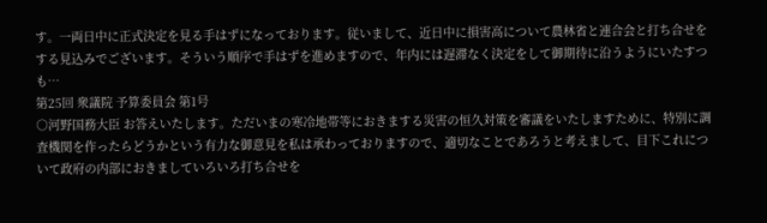す。一両日中に正式決定を見る手はずになっております。従いまして、近日中に損害高について農林省と連合会と打ち合せをする見込みでございます。そういう順序で手はずを進めますので、年内には遅滞なく決定をして御期待に沿うようにいたすつも…
第25回 衆議院 予算委員会 第1号
○河野国務大臣 お答えいたします。ただいまの寒冷地帯等におきまする災害の恒久対策を審議をいたしますために、特別に調査機関を作ったらどうかという有力な御意見を私は承わっておりますので、適切なことであろうと考えまして、目下これについて政府の内部におきましていろいろ打ち合せを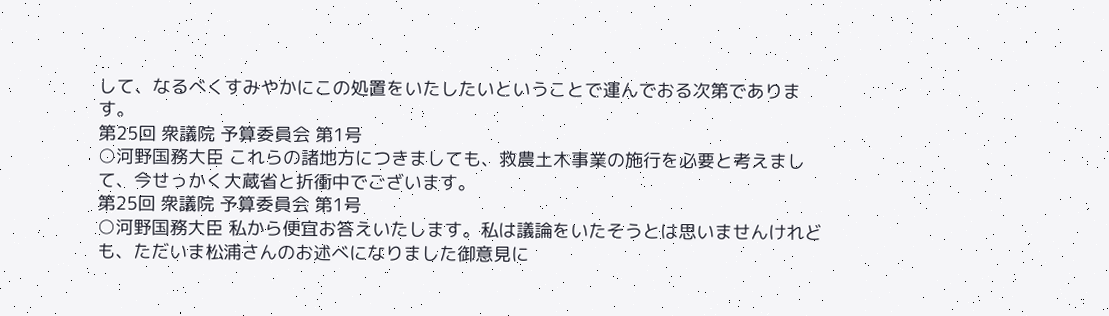して、なるべくすみやかにこの処置をいたしたいということで運んでおる次第であります。
第25回 衆議院 予算委員会 第1号
○河野国務大臣 これらの諸地方につきましても、救農土木事業の施行を必要と考えまして、今せっかく大蔵省と折衝中でございます。
第25回 衆議院 予算委員会 第1号
○河野国務大臣 私から便宜お答えいたします。私は議論をいたそうとは思いませんけれども、ただいま松浦さんのお述べになりました御意見に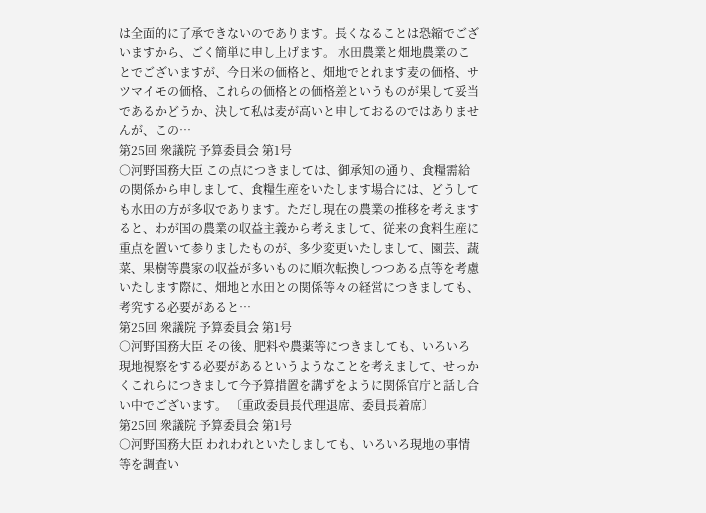は全面的に了承できないのであります。長くなることは恐縮でございますから、ごく簡単に申し上げます。 水田農業と畑地農業のことでございますが、今日米の価格と、畑地でとれます麦の価格、サツマイモの価格、これらの価格との価格差というものが果して妥当であるかどうか、決して私は麦が高いと申しておるのではありませんが、この…
第25回 衆議院 予算委員会 第1号
○河野国務大臣 この点につきましては、御承知の通り、食糧需給の関係から申しまして、食糧生産をいたします場合には、どうしても水田の方が多収であります。ただし現在の農業の推移を考えますると、わが国の農業の収益主義から考えまして、従来の食料生産に重点を置いて参りましたものが、多少変更いたしまして、園芸、蔬菜、果樹等農家の収益が多いものに順次転換しつつある点等を考慮いたします際に、畑地と水田との関係等々の経営につきましても、考究する必要があると…
第25回 衆議院 予算委員会 第1号
○河野国務大臣 その後、肥料や農薬等につきましても、いろいろ現地視察をする必要があるというようなことを考えまして、せっかくこれらにつきまして今予算措置を講ずをように関係官庁と話し合い中でございます。 〔重政委員長代理退席、委員長着席〕
第25回 衆議院 予算委員会 第1号
○河野国務大臣 われわれといたしましても、いろいろ現地の事情等を調査い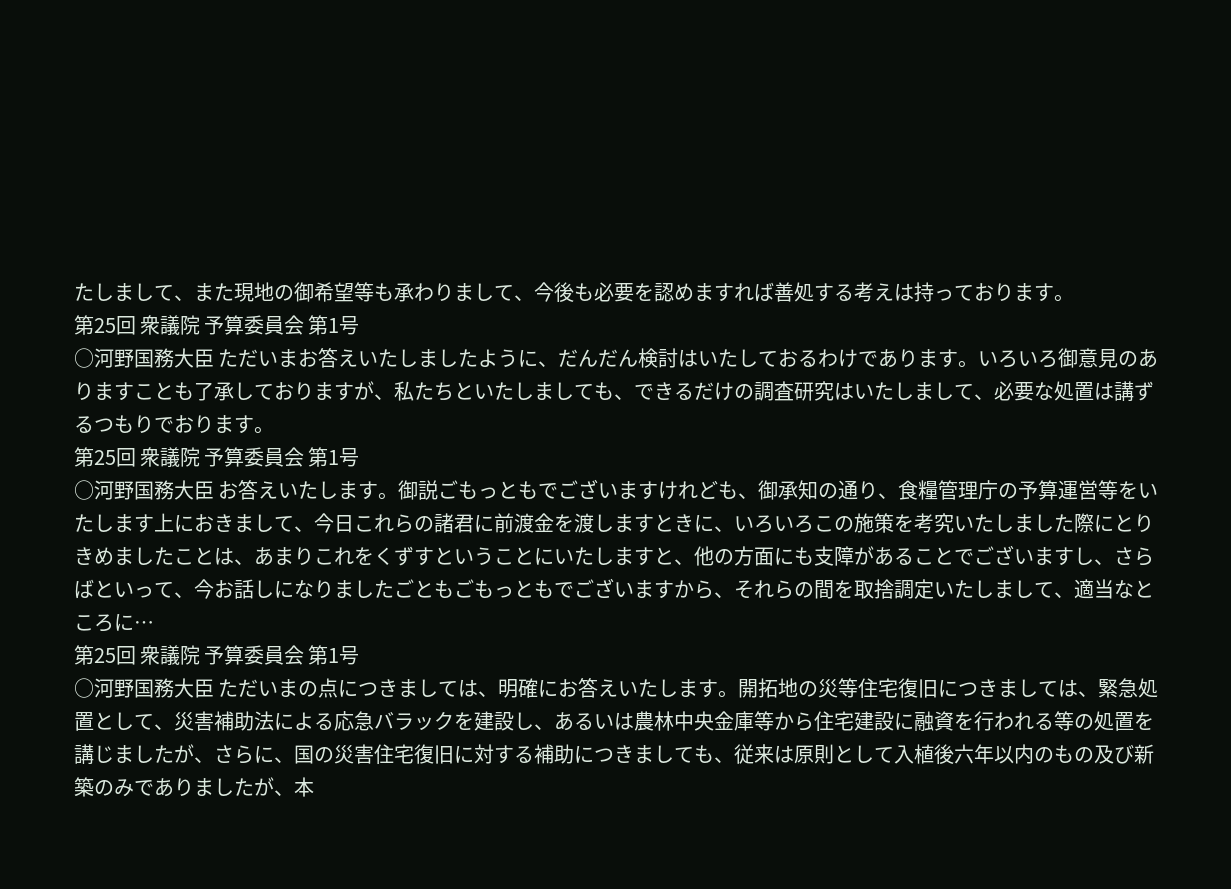たしまして、また現地の御希望等も承わりまして、今後も必要を認めますれば善処する考えは持っております。
第25回 衆議院 予算委員会 第1号
○河野国務大臣 ただいまお答えいたしましたように、だんだん検討はいたしておるわけであります。いろいろ御意見のありますことも了承しておりますが、私たちといたしましても、できるだけの調査研究はいたしまして、必要な処置は講ずるつもりでおります。
第25回 衆議院 予算委員会 第1号
○河野国務大臣 お答えいたします。御説ごもっともでございますけれども、御承知の通り、食糧管理庁の予算運営等をいたします上におきまして、今日これらの諸君に前渡金を渡しますときに、いろいろこの施策を考究いたしました際にとりきめましたことは、あまりこれをくずすということにいたしますと、他の方面にも支障があることでございますし、さらばといって、今お話しになりましたごともごもっともでございますから、それらの間を取捨調定いたしまして、適当なところに…
第25回 衆議院 予算委員会 第1号
○河野国務大臣 ただいまの点につきましては、明確にお答えいたします。開拓地の災等住宅復旧につきましては、緊急処置として、災害補助法による応急バラックを建設し、あるいは農林中央金庫等から住宅建設に融資を行われる等の処置を講じましたが、さらに、国の災害住宅復旧に対する補助につきましても、従来は原則として入植後六年以内のもの及び新築のみでありましたが、本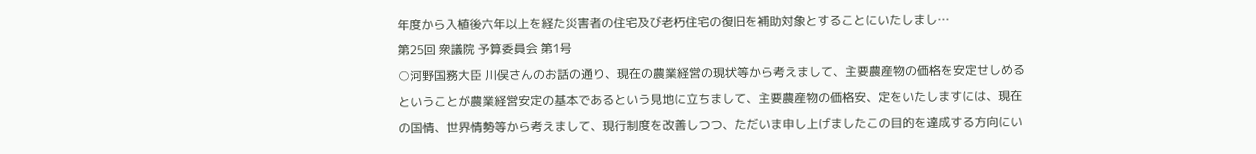年度から入植後六年以上を経た災害者の住宅及び老朽住宅の復旧を補助対象とすることにいたしまし…
第25回 衆議院 予算委員会 第1号
○河野国務大臣 川俣さんのお話の通り、現在の農業経営の現状等から考えまして、主要農産物の価格を安定せしめるということが農業経営安定の基本であるという見地に立ちまして、主要農産物の価格安、定をいたしますには、現在の国情、世界情勢等から考えまして、現行制度を改善しつつ、ただいま申し上げましたこの目的を達成する方向にい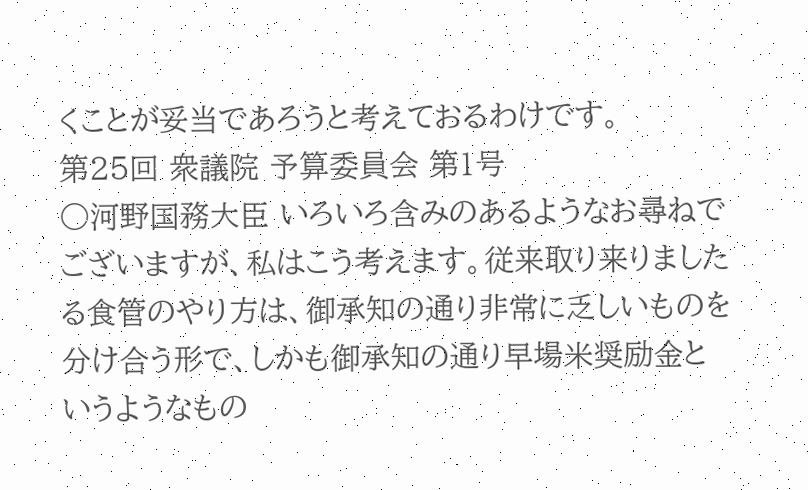くことが妥当であろうと考えておるわけです。
第25回 衆議院 予算委員会 第1号
○河野国務大臣 いろいろ含みのあるようなお尋ねでございますが、私はこう考えます。従来取り来りましたる食管のやり方は、御承知の通り非常に乏しいものを分け合う形で、しかも御承知の通り早場米奨励金というようなもの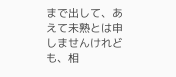まで出して、あえて未熟とは申しませんけれども、相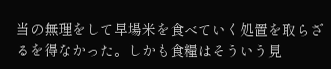当の無理をして早場米を食べていく処置を取らざるを得なかった。しかも食糧はそういう見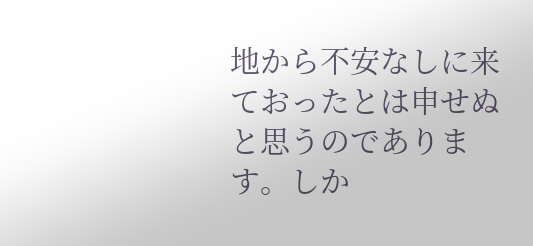地から不安なしに来ておったとは申せぬと思うのであります。しか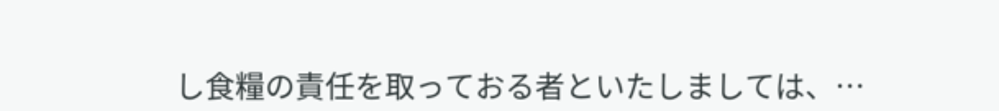し食糧の責任を取っておる者といたしましては、…